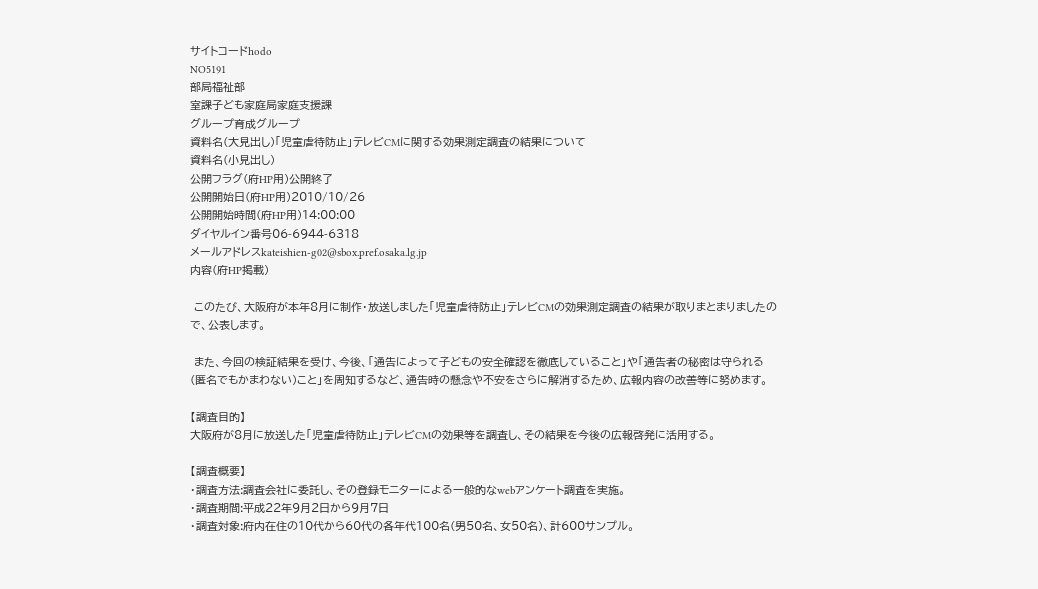サイトコードhodo
NO5191
部局福祉部
室課子ども家庭局家庭支援課
グループ育成グループ
資料名(大見出し)「児童虐待防止」テレビCMに関する効果測定調査の結果について
資料名(小見出し)
公開フラグ(府HP用)公開終了
公開開始日(府HP用)2010/10/26
公開開始時間(府HP用)14:00:00
ダイヤルイン番号06-6944-6318
メールアドレスkateishien-g02@sbox.pref.osaka.lg.jp
内容(府HP掲載)

 このたび、大阪府が本年8月に制作・放送しました「児童虐待防止」テレビCMの効果測定調査の結果が取りまとまりましたので、公表します。

 また、今回の検証結果を受け、今後、「通告によって子どもの安全確認を徹底していること」や「通告者の秘密は守られる(匿名でもかまわない)こと」を周知するなど、通告時の懸念や不安をさらに解消するため、広報内容の改善等に努めます。

【調査目的】
大阪府が8月に放送した「児童虐待防止」テレビCMの効果等を調査し、その結果を今後の広報啓発に活用する。

【調査概要】
・調査方法:調査会社に委託し、その登録モニターによる一般的なwebアンケート調査を実施。
・調査期間:平成22年9月2日から9月7日
・調査対象:府内在住の10代から60代の各年代100名(男50名、女50名)、計600サンプル。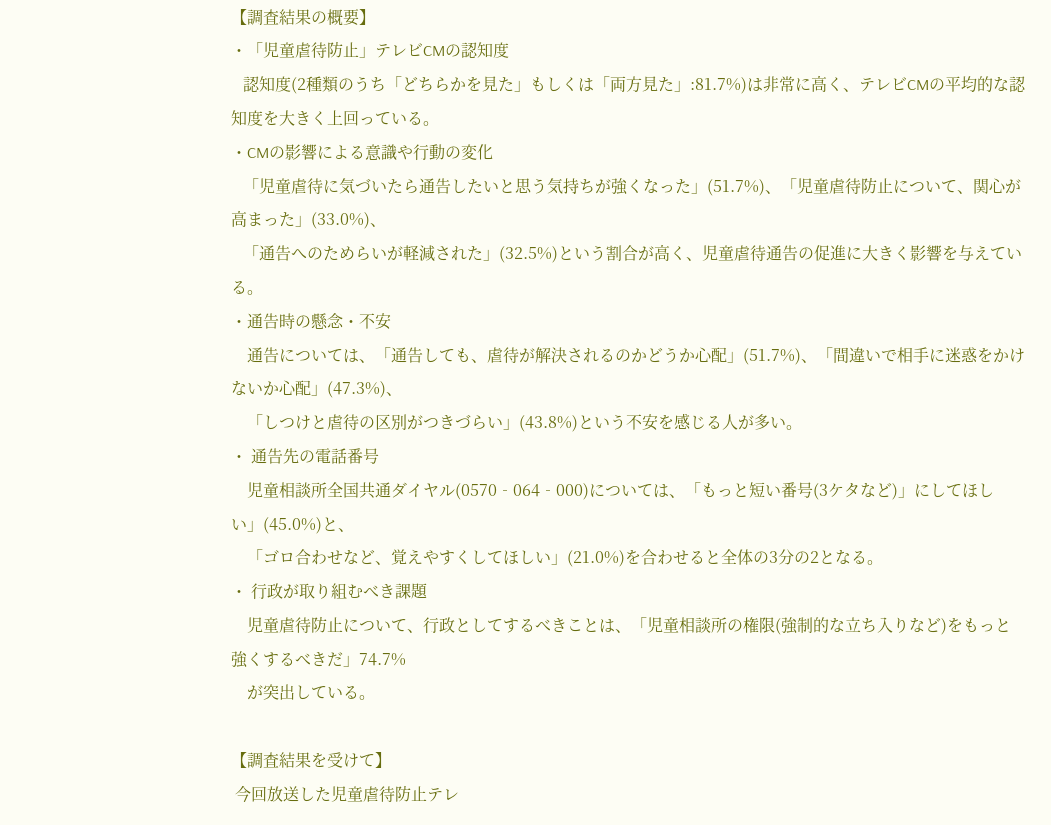【調査結果の概要】
・「児童虐待防止」テレビCMの認知度
   認知度(2種類のうち「どちらかを見た」もしくは「両方見た」:81.7%)は非常に高く、テレビCMの平均的な認知度を大きく上回っている。
・CMの影響による意識や行動の変化
   「児童虐待に気づいたら通告したいと思う気持ちが強くなった」(51.7%)、「児童虐待防止について、関心が高まった」(33.0%)、
   「通告へのためらいが軽減された」(32.5%)という割合が高く、児童虐待通告の促進に大きく影響を与えている。
・通告時の懸念・不安
    通告については、「通告しても、虐待が解決されるのかどうか心配」(51.7%)、「間違いで相手に迷惑をかけないか心配」(47.3%)、
    「しつけと虐待の区別がつきづらい」(43.8%)という不安を感じる人が多い。
・ 通告先の電話番号
    児童相談所全国共通ダイヤル(0570‐064‐000)については、「もっと短い番号(3ケタなど)」にしてほしい」(45.0%)と、
    「ゴロ合わせなど、覚えやすくしてほしい」(21.0%)を合わせると全体の3分の2となる。
・ 行政が取り組むべき課題
    児童虐待防止について、行政としてするべきことは、「児童相談所の権限(強制的な立ち入りなど)をもっと強くするべきだ」74.7%
    が突出している。

【調査結果を受けて】
 今回放送した児童虐待防止テレ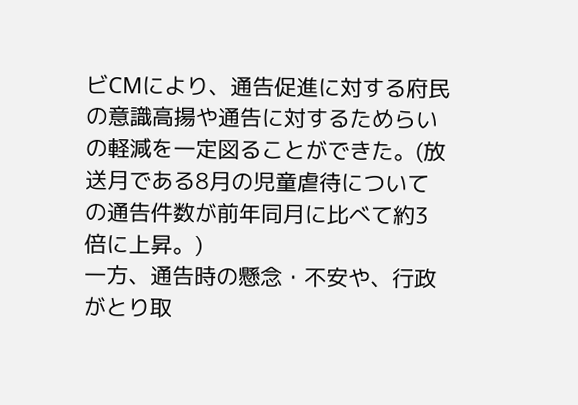ビCMにより、通告促進に対する府民の意識高揚や通告に対するためらいの軽減を一定図ることができた。(放送月である8月の児童虐待についての通告件数が前年同月に比べて約3倍に上昇。)
一方、通告時の懸念・不安や、行政がとり取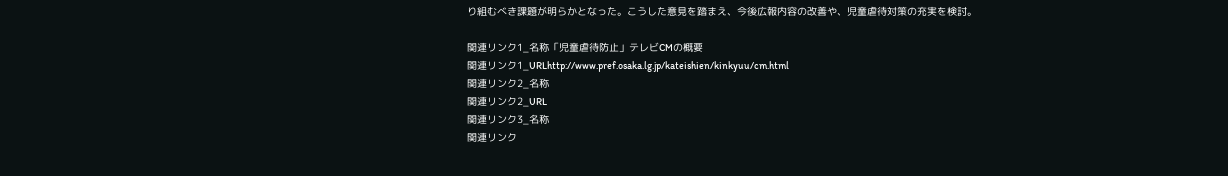り組むべき課題が明らかとなった。こうした意見を踏まえ、今後広報内容の改善や、児童虐待対策の充実を検討。

関連リンク1_名称「児童虐待防止」テレビCMの概要
関連リンク1_URLhttp://www.pref.osaka.lg.jp/kateishien/kinkyuu/cm.html
関連リンク2_名称
関連リンク2_URL
関連リンク3_名称
関連リンク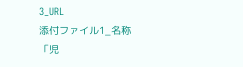3_URL
添付ファイル1_名称「児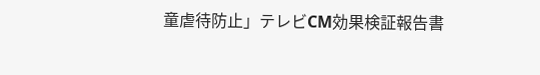童虐待防止」テレビCM効果検証報告書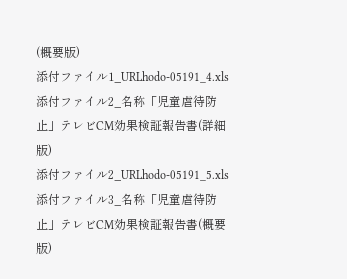(概要版)
添付ファイル1_URLhodo-05191_4.xls
添付ファイル2_名称「児童虐待防止」テレビCM効果検証報告書(詳細版)
添付ファイル2_URLhodo-05191_5.xls
添付ファイル3_名称「児童虐待防止」テレビCM効果検証報告書(概要版)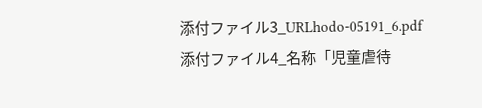添付ファイル3_URLhodo-05191_6.pdf
添付ファイル4_名称「児童虐待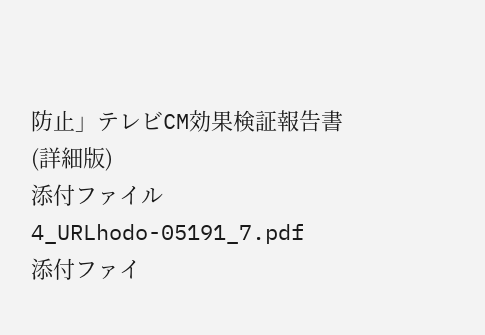防止」テレビCM効果検証報告書(詳細版)
添付ファイル4_URLhodo-05191_7.pdf
添付ファイ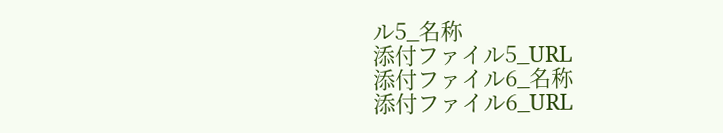ル5_名称
添付ファイル5_URL
添付ファイル6_名称
添付ファイル6_URL